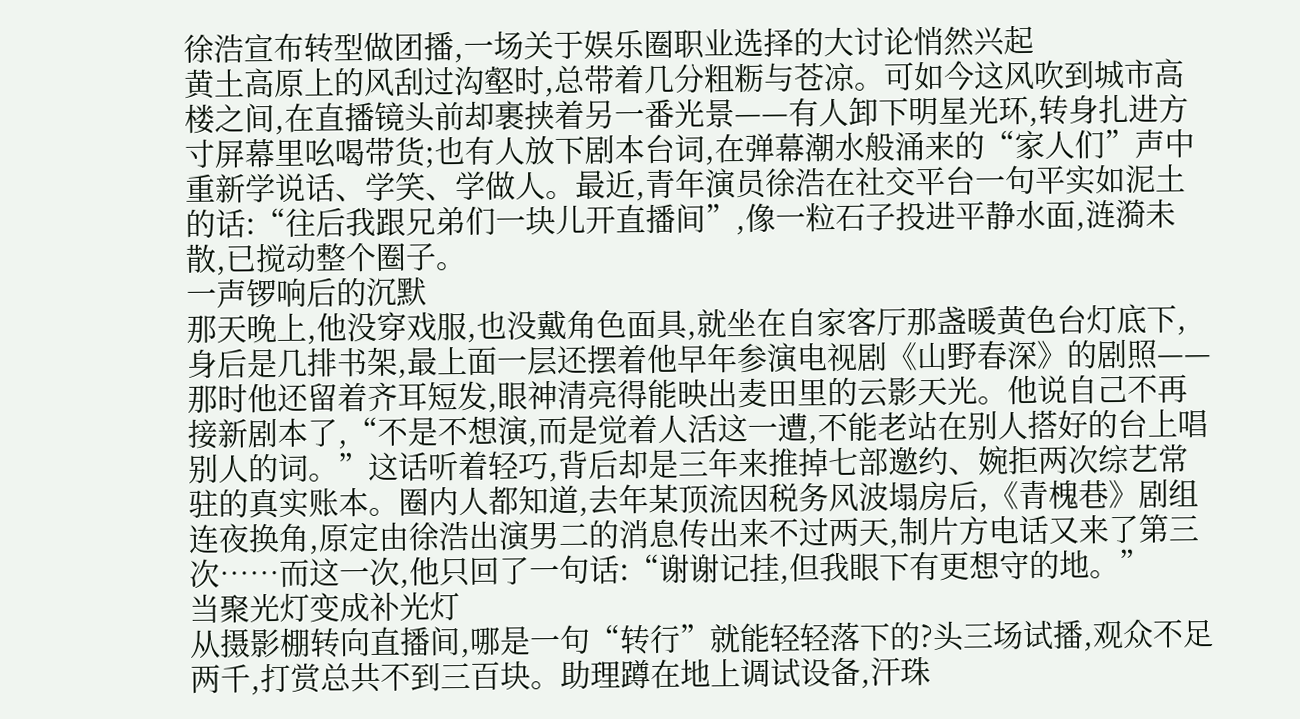徐浩宣布转型做团播,一场关于娱乐圈职业选择的大讨论悄然兴起
黄土高原上的风刮过沟壑时,总带着几分粗粝与苍凉。可如今这风吹到城市高楼之间,在直播镜头前却裹挟着另一番光景——有人卸下明星光环,转身扎进方寸屏幕里吆喝带货;也有人放下剧本台词,在弹幕潮水般涌来的“家人们”声中重新学说话、学笑、学做人。最近,青年演员徐浩在社交平台一句平实如泥土的话:“往后我跟兄弟们一块儿开直播间”,像一粒石子投进平静水面,涟漪未散,已搅动整个圈子。
一声锣响后的沉默
那天晚上,他没穿戏服,也没戴角色面具,就坐在自家客厅那盏暖黄色台灯底下,身后是几排书架,最上面一层还摆着他早年参演电视剧《山野春深》的剧照——那时他还留着齐耳短发,眼神清亮得能映出麦田里的云影天光。他说自己不再接新剧本了,“不是不想演,而是觉着人活这一遭,不能老站在别人搭好的台上唱别人的词。”这话听着轻巧,背后却是三年来推掉七部邀约、婉拒两次综艺常驻的真实账本。圈内人都知道,去年某顶流因税务风波塌房后,《青槐巷》剧组连夜换角,原定由徐浩出演男二的消息传出来不过两天,制片方电话又来了第三次……而这一次,他只回了一句话:“谢谢记挂,但我眼下有更想守的地。”
当聚光灯变成补光灯
从摄影棚转向直播间,哪是一句“转行”就能轻轻落下的?头三场试播,观众不足两千,打赏总共不到三百块。助理蹲在地上调试设备,汗珠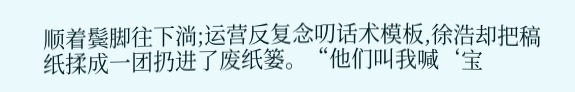顺着鬓脚往下淌;运营反复念叨话术模板,徐浩却把稿纸揉成一团扔进了废纸篓。“他们叫我喊‘宝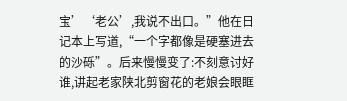宝’‘老公’,我说不出口。”他在日记本上写道,“一个字都像是硬塞进去的沙砾”。后来慢慢变了:不刻意讨好谁,讲起老家陕北剪窗花的老娘会眼眶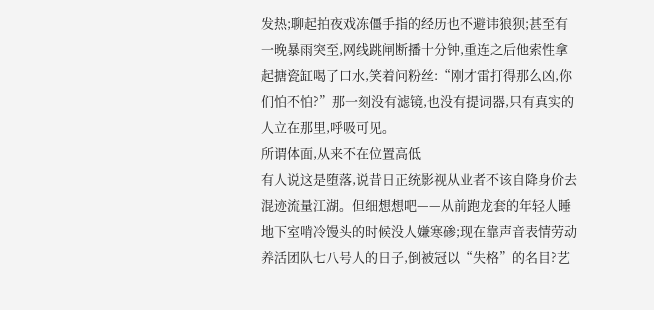发热;聊起拍夜戏冻僵手指的经历也不避讳狼狈;甚至有一晚暴雨突至,网线跳闸断播十分钟,重连之后他索性拿起搪瓷缸喝了口水,笑着问粉丝:“刚才雷打得那么凶,你们怕不怕?”那一刻没有滤镜,也没有提词器,只有真实的人立在那里,呼吸可见。
所谓体面,从来不在位置高低
有人说这是堕落,说昔日正统影视从业者不该自降身价去混迹流量江湖。但细想想吧——从前跑龙套的年轻人睡地下室啃冷馒头的时候没人嫌寒碜;现在靠声音表情劳动养活团队七八号人的日子,倒被冠以“失格”的名目?艺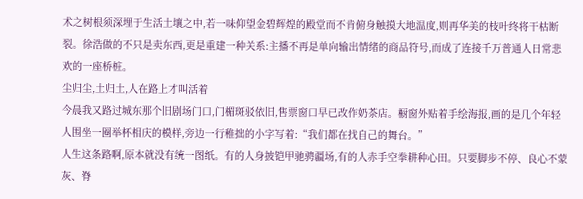术之树根须深埋于生活土壤之中,若一味仰望金碧辉煌的殿堂而不肯俯身触摸大地温度,则再华美的枝叶终将干枯断裂。徐浩做的不只是卖东西,更是重建一种关系:主播不再是单向输出情绪的商品符号,而成了连接千万普通人日常悲欢的一座桥桩。
尘归尘,土归土,人在路上才叫活着
今晨我又路过城东那个旧剧场门口,门楣斑驳依旧,售票窗口早已改作奶茶店。橱窗外贴着手绘海报,画的是几个年轻人围坐一圈举杯相庆的模样,旁边一行稚拙的小字写着:“我们都在找自己的舞台。”
人生这条路啊,原本就没有统一图纸。有的人身披铠甲驰骋疆场,有的人赤手空拳耕种心田。只要脚步不停、良心不蒙灰、脊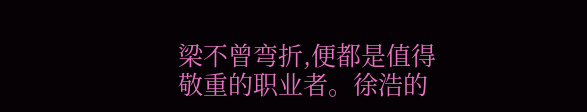梁不曾弯折,便都是值得敬重的职业者。徐浩的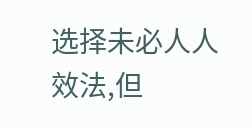选择未必人人效法,但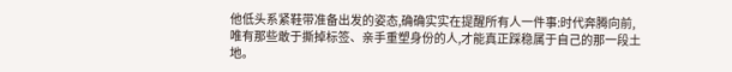他低头系紧鞋带准备出发的姿态,确确实实在提醒所有人一件事:时代奔腾向前,唯有那些敢于撕掉标签、亲手重塑身份的人,才能真正踩稳属于自己的那一段土地。